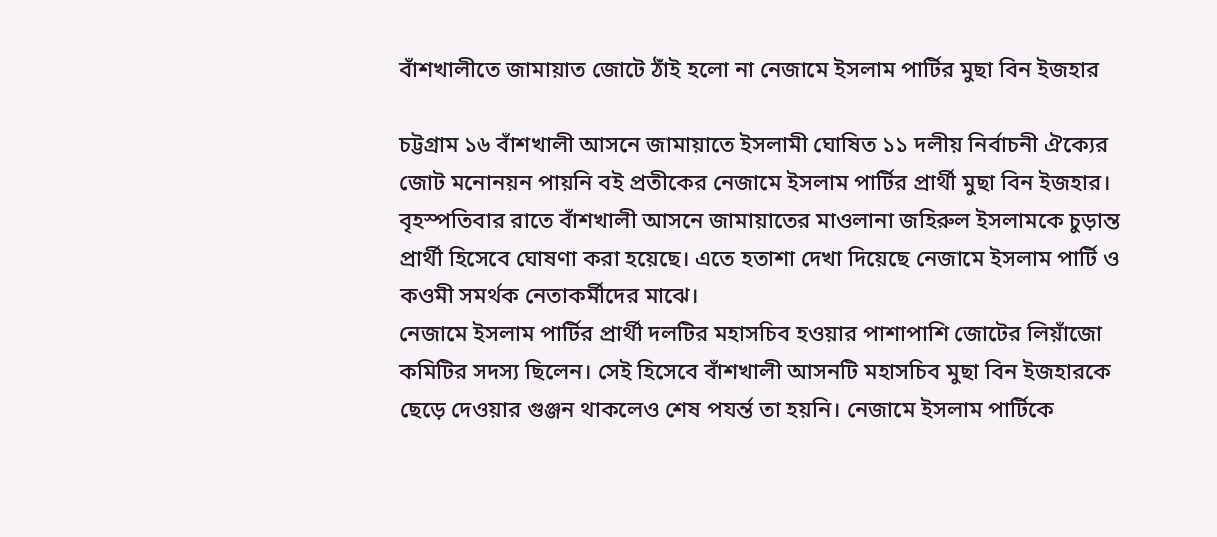বাঁশখালীতে জামায়াত জোটে ঠাঁই হলো না নেজামে ইসলাম পার্টির মুছা বিন ইজহার

চট্টগ্রাম ১৬ বাঁশখালী আসনে জামায়াতে ইসলামী ঘোষিত ১১ দলীয় নির্বাচনী ঐক্যের জোট মনোনয়ন পায়নি বই প্রতীকের নেজামে ইসলাম পার্টির প্রার্থী মুছা বিন ইজহার। বৃহস্পতিবার রাতে বাঁশখালী আসনে জামায়াতের মাওলানা জহিরুল ইসলামকে চুড়ান্ত প্রার্থী হিসেবে ঘোষণা করা হয়েছে। এতে হতাশা দেখা দিয়েছে নেজামে ইসলাম পার্টি ও কওমী সমর্থক নেতাকর্মীদের মাঝে।
নেজামে ইসলাম পার্টির প্রার্থী দলটির মহাসচিব হওয়ার পাশাপাশি জোটের লিয়াঁজো কমিটির সদস্য ছিলেন। সেই হিসেবে বাঁশখালী আসনটি মহাসচিব মুছা বিন ইজহারকে ছেড়ে দেওয়ার গুঞ্জন থাকলেও শেষ পযর্ন্ত তা হয়নি। নেজামে ইসলাম পার্টিকে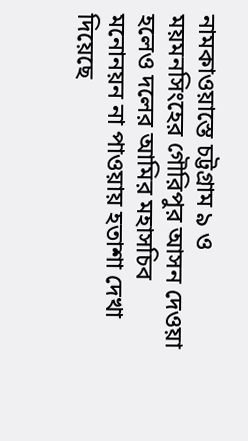নামকাওয়াস্তে চট্টগ্রাম ৯ ও ময়মনসিংহের গৌরিপুর আসন দেওয়া হলেও দলের আমির মহাসচিব মনোনয়ন না পাওয়ায় হতাশা দেখা দিয়েছে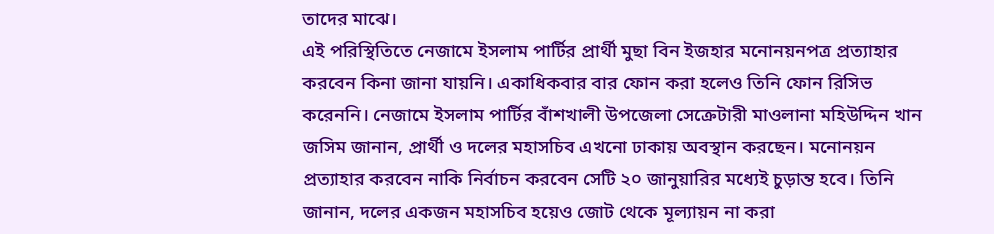তাদের মাঝে।
এই পরিস্থিতিতে নেজামে ইসলাম পার্টির প্রার্থী মুছা বিন ইজহার মনোনয়নপত্র প্রত্যাহার করবেন কিনা জানা যায়নি। একাধিকবার বার ফোন করা হলেও তিনি ফোন রিসিভ করেননি। নেজামে ইসলাম পার্টির বাঁশখালী উপজেলা সেক্রেটারী মাওলানা মহিউদ্দিন খান জসিম জানান, প্রার্থী ও দলের মহাসচিব এখনো ঢাকায় অবস্থান করছেন। মনোনয়ন প্রত্যাহার করবেন নাকি নির্বাচন করবেন সেটি ২০ জানুয়ারির মধ্যেই চুড়ান্ত হবে। তিনি জানান, দলের একজন মহাসচিব হয়েও জোট থেকে মূল্যায়ন না করা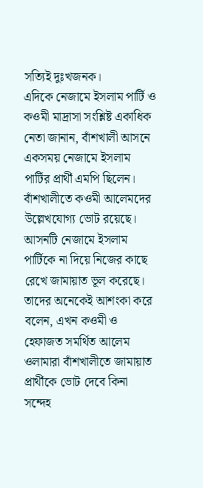সত্যিই দুঃখজনক।
এদিকে নেজামে ইসলাম পার্টি ও কওমী মাদ্রাসা সংশ্লিষ্ট একাধিক নেতা জানান, বাঁশখালী আসনে একসময় নেজামে ইসলাম পার্টির প্রার্থী এমপি ছিলেন। বাঁশখালীতে কওমী আলেমদের উল্লেখযোগ্য ভোট রয়েছে। আসনটি নেজামে ইসলাম পার্টিকে না দিয়ে নিজের কাছে রেখে জামায়াত ভূল করেছে। তাদের অনেকেই আশংকা করে বলেন, এখন কওমী ও হেফাজত সমর্থিত আলেম ওলামারা বাঁশখালীতে জামায়াত প্রার্থীকে ভোট দেবে কিনা সন্দেহ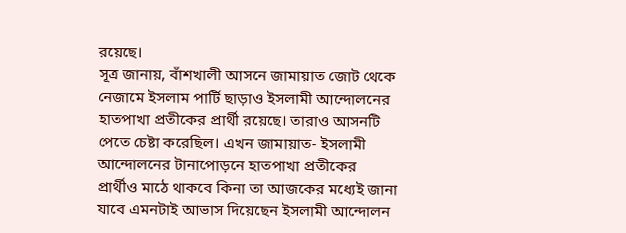রয়েছে।
সূত্র জানায়, বাঁশখালী আসনে জামায়াত জোট থেকে নেজামে ইসলাম পার্টি ছাড়াও ইসলামী আন্দোলনের হাতপাখা প্রতীকের প্রার্থী রয়েছে। তারাও আসনটি পেতে চেষ্টা করেছিল। এখন জামায়াত- ইসলামী আন্দোলনের টানাপোড়নে হাতপাখা প্রতীকের প্রার্থীও মাঠে থাকবে কিনা তা আজকের মধ্যেই জানা যাবে এমনটাই আভাস দিয়েছেন ইসলামী আন্দোলন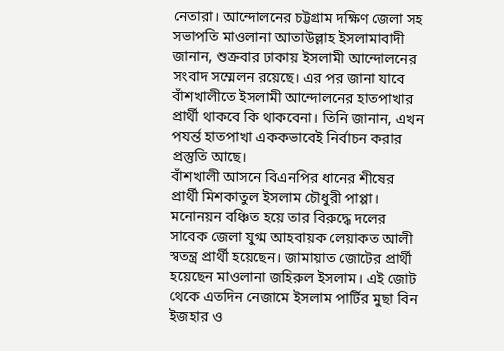নেতারা। আন্দোলনের চট্টগ্রাম দক্ষিণ জেলা সহ সভাপতি মাওলানা আতাউল্লাহ ইসলামাবাদী জানান, শুক্রবার ঢাকায় ইসলামী আন্দোলনের সংবাদ সম্মেলন রয়েছে। এর পর জানা যাবে বাঁশখালীতে ইসলামী আন্দোলনের হাতপাখার প্রার্থী থাকবে কি থাকবেনা। তিনি জানান, এখন পযর্ন্ত হাতপাখা এককভাবেই নির্বাচন করার প্রস্তুতি আছে।
বাঁশখালী আসনে বিএনপির ধানের শীষের প্রার্থী মিশকাতুল ইসলাম চৌধুরী পাপ্পা। মনোনয়ন বঞ্চিত হয়ে তার বিরুদ্ধে দলের সাবেক জেলা যুগ্ম আহবায়ক লেয়াকত আলী স্বতন্ত্র প্রার্থী হয়েছেন। জামায়াত জোটের প্রার্থী হয়েছেন মাওলানা জহিরুল ইসলাম। এই জোট থেকে এতদিন নেজামে ইসলাম পার্টির মুছা বিন ইজহার ও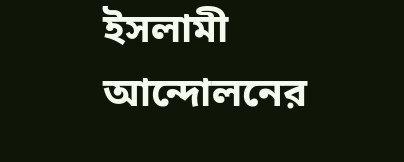ইসলামী আন্দোলনের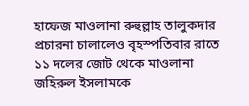হাফেজ মাওলানা রুহুল্লাহ তালুকদার প্রচারনা চালালেও বৃহস্পতিবার রাতে ১১ দলের জোট থেকে মাওলানা জহিরুল ইসলামকে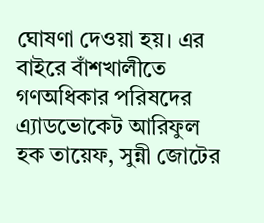ঘোষণা দেওয়া হয়। এর বাইরে বাঁশখালীতে গণঅধিকার পরিষদের এ্যাডভোকেট আরিফুল হক তায়েফ, সুন্নী জোটের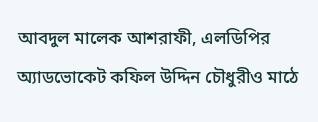আবদুল মালেক আশরাফী, এলডিপির অ্যাডভোকেট কফিল উদ্দিন চৌধুরীও মাঠে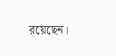রয়েছেন।